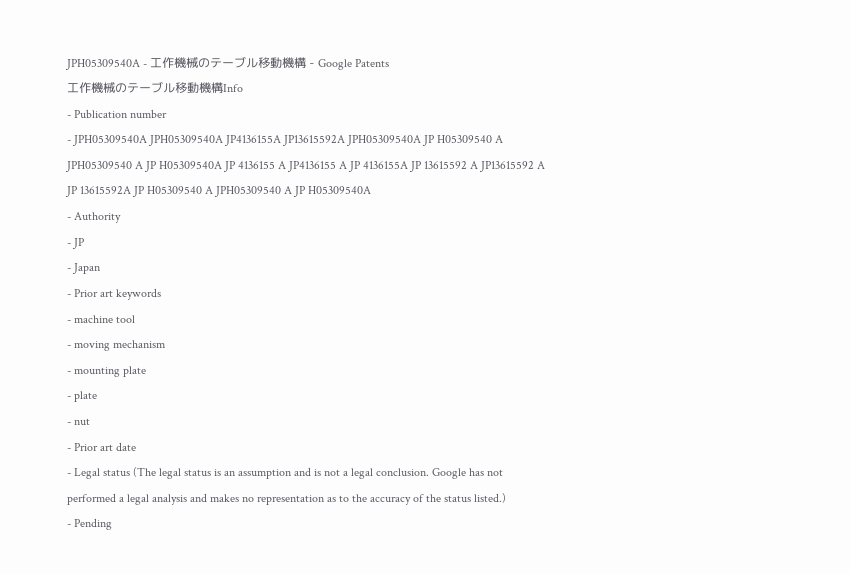JPH05309540A - 工作機械のテーブル移動機構 - Google Patents
工作機械のテーブル移動機構Info
- Publication number
- JPH05309540A JPH05309540A JP4136155A JP13615592A JPH05309540A JP H05309540 A JPH05309540 A JP H05309540A JP 4136155 A JP4136155 A JP 4136155A JP 13615592 A JP13615592 A JP 13615592A JP H05309540 A JPH05309540 A JP H05309540A
- Authority
- JP
- Japan
- Prior art keywords
- machine tool
- moving mechanism
- mounting plate
- plate
- nut
- Prior art date
- Legal status (The legal status is an assumption and is not a legal conclusion. Google has not performed a legal analysis and makes no representation as to the accuracy of the status listed.)
- Pending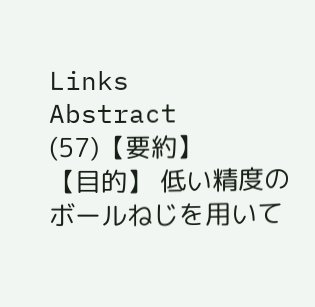Links
Abstract
(57)【要約】
【目的】 低い精度のボールねじを用いて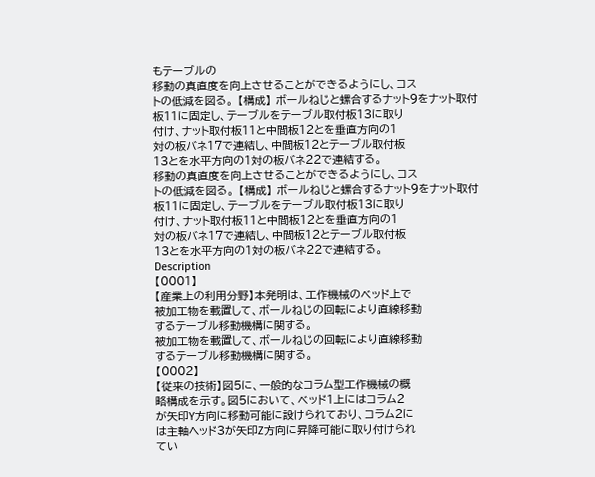もテーブルの
移動の真直度を向上させることができるようにし、コス
トの低減を図る。 【構成】 ボールねじと螺合するナット9をナット取付
板11に固定し、テーブルをテーブル取付板13に取り
付け、ナット取付板11と中間板12とを垂直方向の1
対の板バネ17で連結し、中間板12とテーブル取付板
13とを水平方向の1対の板バネ22で連結する。
移動の真直度を向上させることができるようにし、コス
トの低減を図る。 【構成】 ボールねじと螺合するナット9をナット取付
板11に固定し、テーブルをテーブル取付板13に取り
付け、ナット取付板11と中間板12とを垂直方向の1
対の板バネ17で連結し、中間板12とテーブル取付板
13とを水平方向の1対の板バネ22で連結する。
Description
【0001】
【産業上の利用分野】本発明は、工作機械のベッド上で
被加工物を載置して、ボールねじの回転により直線移動
するテーブル移動機構に関する。
被加工物を載置して、ボールねじの回転により直線移動
するテーブル移動機構に関する。
【0002】
【従来の技術】図5に、一般的なコラム型工作機械の概
略構成を示す。図5において、ベッド1上にはコラム2
が矢印Y方向に移動可能に設けられており、コラム2に
は主軸ヘッド3が矢印Z方向に昇降可能に取り付けられ
てい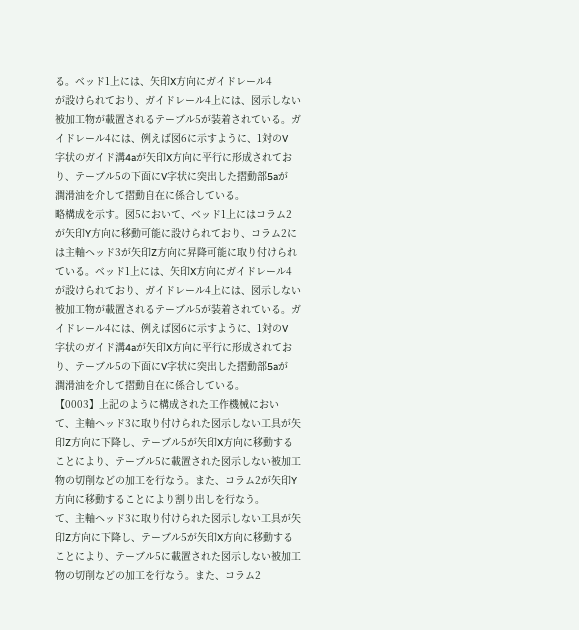る。ベッド1上には、矢印X方向にガイドレール4
が設けられており、ガイドレール4上には、図示しない
被加工物が載置されるテーブル5が装着されている。ガ
イドレール4には、例えば図6に示すように、1対のV
字状のガイド溝4aが矢印X方向に平行に形成されてお
り、テーブル5の下面にV字状に突出した摺動部5aが
潤滑油を介して摺動自在に係合している。
略構成を示す。図5において、ベッド1上にはコラム2
が矢印Y方向に移動可能に設けられており、コラム2に
は主軸ヘッド3が矢印Z方向に昇降可能に取り付けられ
ている。ベッド1上には、矢印X方向にガイドレール4
が設けられており、ガイドレール4上には、図示しない
被加工物が載置されるテーブル5が装着されている。ガ
イドレール4には、例えば図6に示すように、1対のV
字状のガイド溝4aが矢印X方向に平行に形成されてお
り、テーブル5の下面にV字状に突出した摺動部5aが
潤滑油を介して摺動自在に係合している。
【0003】上記のように構成された工作機械におい
て、主軸ヘッド3に取り付けられた図示しない工具が矢
印Z方向に下降し、テーブル5が矢印X方向に移動する
ことにより、テーブル5に載置された図示しない被加工
物の切削などの加工を行なう。また、コラム2が矢印Y
方向に移動することにより割り出しを行なう。
て、主軸ヘッド3に取り付けられた図示しない工具が矢
印Z方向に下降し、テーブル5が矢印X方向に移動する
ことにより、テーブル5に載置された図示しない被加工
物の切削などの加工を行なう。また、コラム2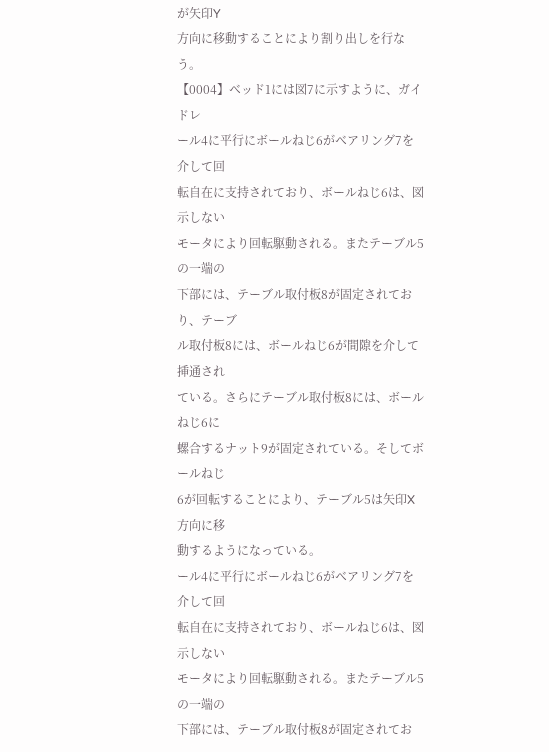が矢印Y
方向に移動することにより割り出しを行なう。
【0004】ベッド1には図7に示すように、ガイドレ
ール4に平行にボールねじ6がベアリング7を介して回
転自在に支持されており、ボールねじ6は、図示しない
モータにより回転駆動される。またテーブル5の一端の
下部には、テーブル取付板8が固定されており、テーブ
ル取付板8には、ボールねじ6が間隙を介して挿通され
ている。さらにテーブル取付板8には、ボールねじ6に
螺合するナット9が固定されている。そしてボールねじ
6が回転することにより、テーブル5は矢印X方向に移
動するようになっている。
ール4に平行にボールねじ6がベアリング7を介して回
転自在に支持されており、ボールねじ6は、図示しない
モータにより回転駆動される。またテーブル5の一端の
下部には、テーブル取付板8が固定されてお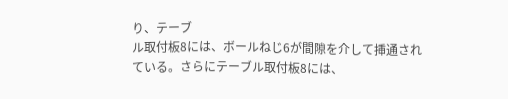り、テーブ
ル取付板8には、ボールねじ6が間隙を介して挿通され
ている。さらにテーブル取付板8には、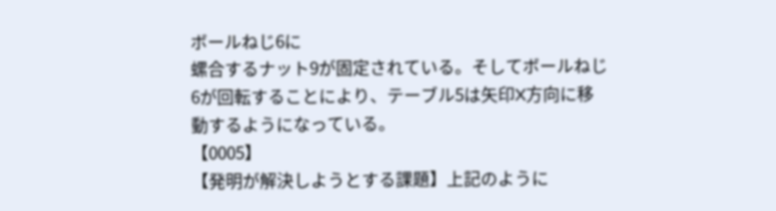ボールねじ6に
螺合するナット9が固定されている。そしてボールねじ
6が回転することにより、テーブル5は矢印X方向に移
動するようになっている。
【0005】
【発明が解決しようとする課題】上記のように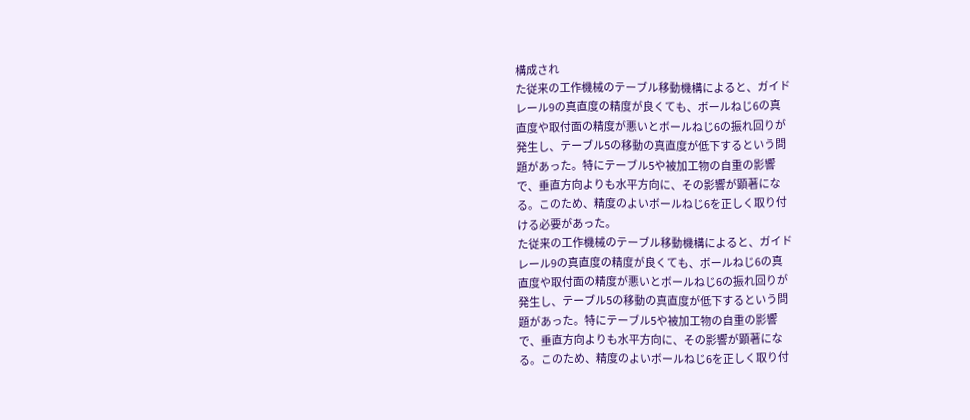構成され
た従来の工作機械のテーブル移動機構によると、ガイド
レール9の真直度の精度が良くても、ボールねじ6の真
直度や取付面の精度が悪いとボールねじ6の振れ回りが
発生し、テーブル5の移動の真直度が低下するという問
題があった。特にテーブル5や被加工物の自重の影響
で、垂直方向よりも水平方向に、その影響が顕著にな
る。このため、精度のよいボールねじ6を正しく取り付
ける必要があった。
た従来の工作機械のテーブル移動機構によると、ガイド
レール9の真直度の精度が良くても、ボールねじ6の真
直度や取付面の精度が悪いとボールねじ6の振れ回りが
発生し、テーブル5の移動の真直度が低下するという問
題があった。特にテーブル5や被加工物の自重の影響
で、垂直方向よりも水平方向に、その影響が顕著にな
る。このため、精度のよいボールねじ6を正しく取り付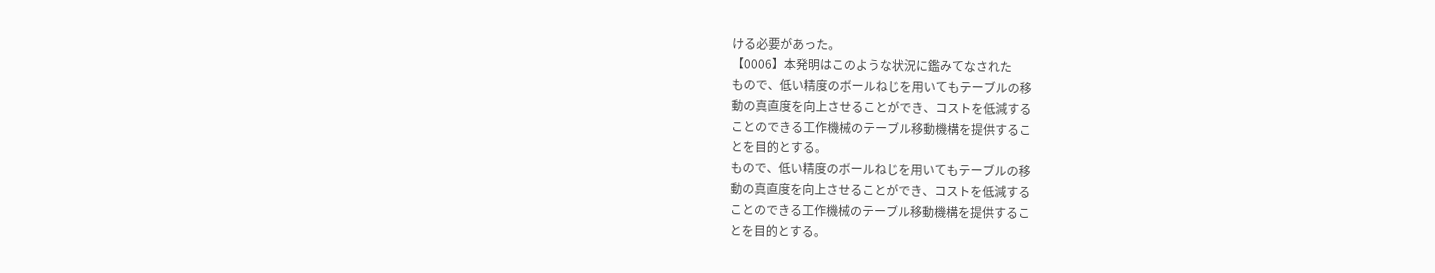ける必要があった。
【0006】本発明はこのような状況に鑑みてなされた
もので、低い精度のボールねじを用いてもテーブルの移
動の真直度を向上させることができ、コストを低減する
ことのできる工作機械のテーブル移動機構を提供するこ
とを目的とする。
もので、低い精度のボールねじを用いてもテーブルの移
動の真直度を向上させることができ、コストを低減する
ことのできる工作機械のテーブル移動機構を提供するこ
とを目的とする。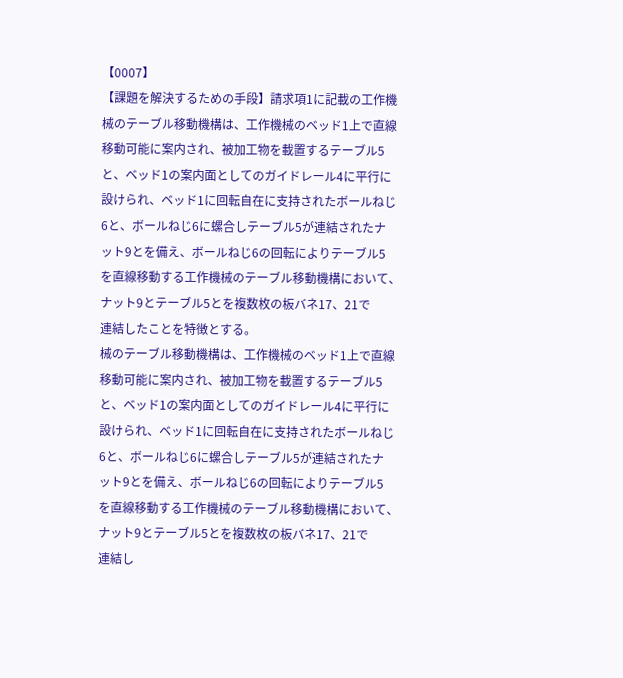【0007】
【課題を解決するための手段】請求項1に記載の工作機
械のテーブル移動機構は、工作機械のベッド1上で直線
移動可能に案内され、被加工物を載置するテーブル5
と、ベッド1の案内面としてのガイドレール4に平行に
設けられ、ベッド1に回転自在に支持されたボールねじ
6と、ボールねじ6に螺合しテーブル5が連結されたナ
ット9とを備え、ボールねじ6の回転によりテーブル5
を直線移動する工作機械のテーブル移動機構において、
ナット9とテーブル5とを複数枚の板バネ17、21で
連結したことを特徴とする。
械のテーブル移動機構は、工作機械のベッド1上で直線
移動可能に案内され、被加工物を載置するテーブル5
と、ベッド1の案内面としてのガイドレール4に平行に
設けられ、ベッド1に回転自在に支持されたボールねじ
6と、ボールねじ6に螺合しテーブル5が連結されたナ
ット9とを備え、ボールねじ6の回転によりテーブル5
を直線移動する工作機械のテーブル移動機構において、
ナット9とテーブル5とを複数枚の板バネ17、21で
連結し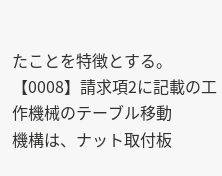たことを特徴とする。
【0008】請求項2に記載の工作機械のテーブル移動
機構は、ナット取付板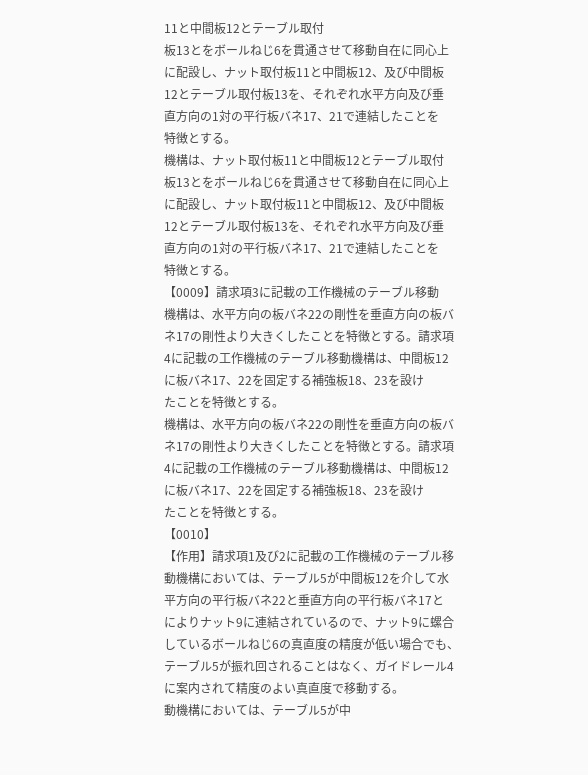11と中間板12とテーブル取付
板13とをボールねじ6を貫通させて移動自在に同心上
に配設し、ナット取付板11と中間板12、及び中間板
12とテーブル取付板13を、それぞれ水平方向及び垂
直方向の1対の平行板バネ17、21で連結したことを
特徴とする。
機構は、ナット取付板11と中間板12とテーブル取付
板13とをボールねじ6を貫通させて移動自在に同心上
に配設し、ナット取付板11と中間板12、及び中間板
12とテーブル取付板13を、それぞれ水平方向及び垂
直方向の1対の平行板バネ17、21で連結したことを
特徴とする。
【0009】請求項3に記載の工作機械のテーブル移動
機構は、水平方向の板バネ22の剛性を垂直方向の板バ
ネ17の剛性より大きくしたことを特徴とする。請求項
4に記載の工作機械のテーブル移動機構は、中間板12
に板バネ17、22を固定する補強板18、23を設け
たことを特徴とする。
機構は、水平方向の板バネ22の剛性を垂直方向の板バ
ネ17の剛性より大きくしたことを特徴とする。請求項
4に記載の工作機械のテーブル移動機構は、中間板12
に板バネ17、22を固定する補強板18、23を設け
たことを特徴とする。
【0010】
【作用】請求項1及び2に記載の工作機械のテーブル移
動機構においては、テーブル5が中間板12を介して水
平方向の平行板バネ22と垂直方向の平行板バネ17と
によりナット9に連結されているので、ナット9に螺合
しているボールねじ6の真直度の精度が低い場合でも、
テーブル5が振れ回されることはなく、ガイドレール4
に案内されて精度のよい真直度で移動する。
動機構においては、テーブル5が中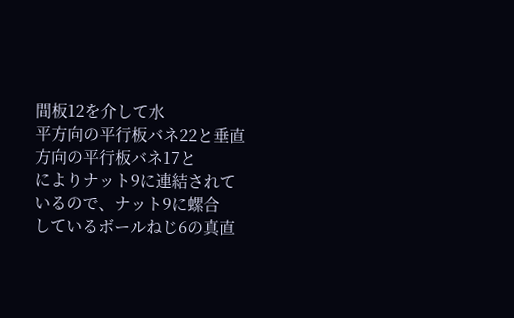間板12を介して水
平方向の平行板バネ22と垂直方向の平行板バネ17と
によりナット9に連結されているので、ナット9に螺合
しているボールねじ6の真直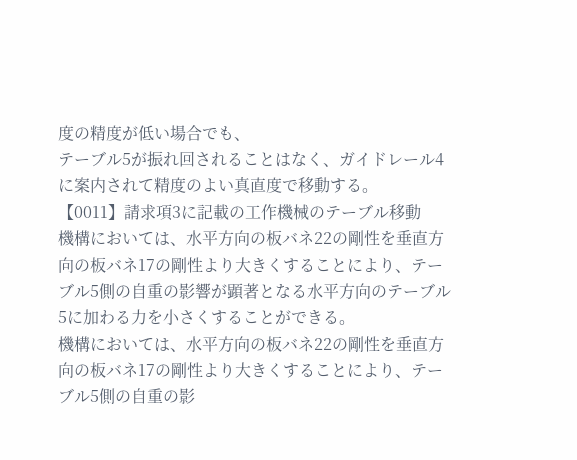度の精度が低い場合でも、
テーブル5が振れ回されることはなく、ガイドレール4
に案内されて精度のよい真直度で移動する。
【0011】請求項3に記載の工作機械のテーブル移動
機構においては、水平方向の板バネ22の剛性を垂直方
向の板バネ17の剛性より大きくすることにより、テー
ブル5側の自重の影響が顕著となる水平方向のテーブル
5に加わる力を小さくすることができる。
機構においては、水平方向の板バネ22の剛性を垂直方
向の板バネ17の剛性より大きくすることにより、テー
ブル5側の自重の影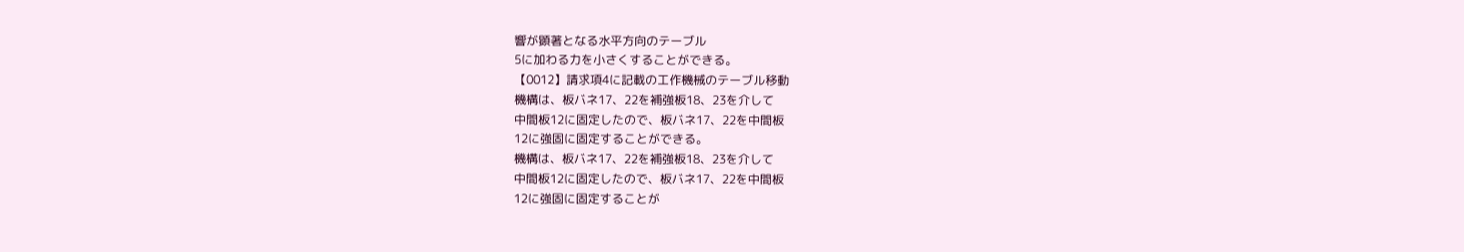響が顕著となる水平方向のテーブル
5に加わる力を小さくすることができる。
【0012】請求項4に記載の工作機械のテーブル移動
機構は、板バネ17、22を補強板18、23を介して
中間板12に固定したので、板バネ17、22を中間板
12に強固に固定することができる。
機構は、板バネ17、22を補強板18、23を介して
中間板12に固定したので、板バネ17、22を中間板
12に強固に固定することが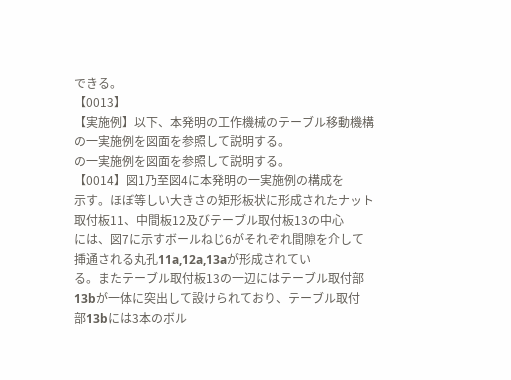できる。
【0013】
【実施例】以下、本発明の工作機械のテーブル移動機構
の一実施例を図面を参照して説明する。
の一実施例を図面を参照して説明する。
【0014】図1乃至図4に本発明の一実施例の構成を
示す。ほぼ等しい大きさの矩形板状に形成されたナット
取付板11、中間板12及びテーブル取付板13の中心
には、図7に示すボールねじ6がそれぞれ間隙を介して
挿通される丸孔11a,12a,13aが形成されてい
る。またテーブル取付板13の一辺にはテーブル取付部
13bが一体に突出して設けられており、テーブル取付
部13bには3本のボル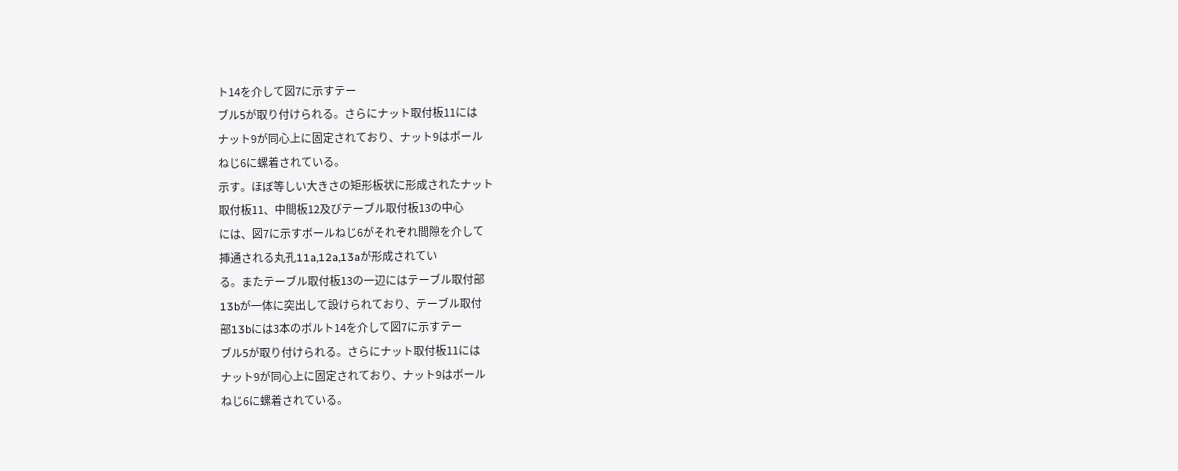ト14を介して図7に示すテー
ブル5が取り付けられる。さらにナット取付板11には
ナット9が同心上に固定されており、ナット9はボール
ねじ6に螺着されている。
示す。ほぼ等しい大きさの矩形板状に形成されたナット
取付板11、中間板12及びテーブル取付板13の中心
には、図7に示すボールねじ6がそれぞれ間隙を介して
挿通される丸孔11a,12a,13aが形成されてい
る。またテーブル取付板13の一辺にはテーブル取付部
13bが一体に突出して設けられており、テーブル取付
部13bには3本のボルト14を介して図7に示すテー
ブル5が取り付けられる。さらにナット取付板11には
ナット9が同心上に固定されており、ナット9はボール
ねじ6に螺着されている。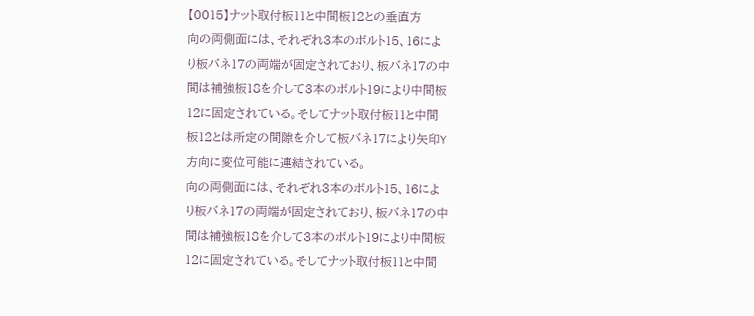【0015】ナット取付板11と中間板12との垂直方
向の両側面には、それぞれ3本のボルト15、16によ
り板バネ17の両端が固定されており、板バネ17の中
間は補強板18を介して3本のボルト19により中間板
12に固定されている。そしてナット取付板11と中間
板12とは所定の間隙を介して板バネ17により矢印Y
方向に変位可能に連結されている。
向の両側面には、それぞれ3本のボルト15、16によ
り板バネ17の両端が固定されており、板バネ17の中
間は補強板18を介して3本のボルト19により中間板
12に固定されている。そしてナット取付板11と中間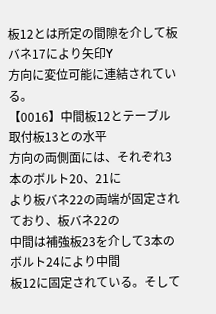板12とは所定の間隙を介して板バネ17により矢印Y
方向に変位可能に連結されている。
【0016】中間板12とテーブル取付板13との水平
方向の両側面には、それぞれ3本のボルト20、21に
より板バネ22の両端が固定されており、板バネ22の
中間は補強板23を介して3本のボルト24により中間
板12に固定されている。そして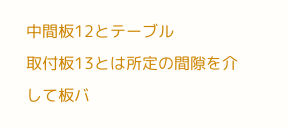中間板12とテーブル
取付板13とは所定の間隙を介して板バ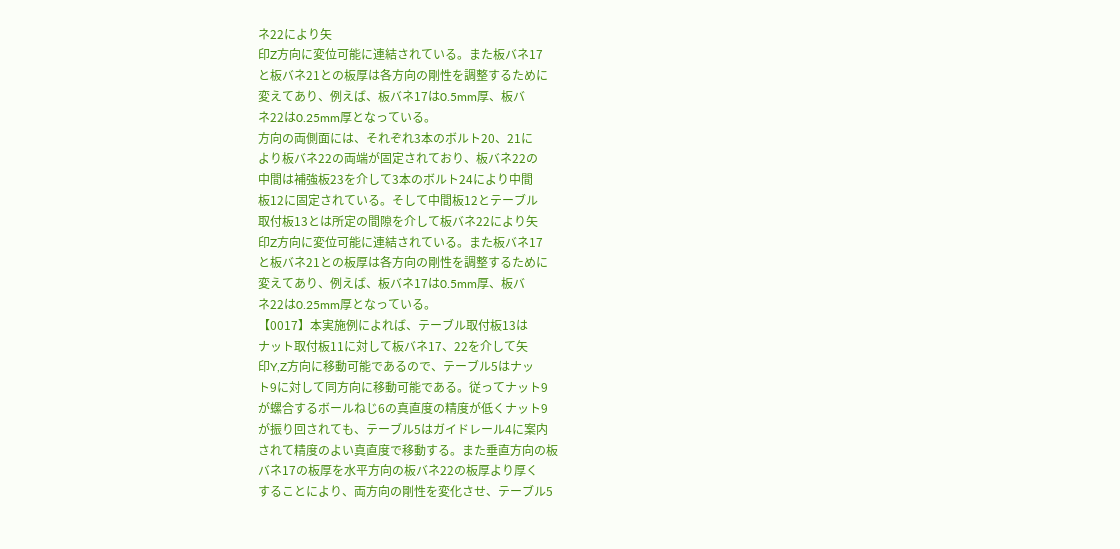ネ22により矢
印Z方向に変位可能に連結されている。また板バネ17
と板バネ21との板厚は各方向の剛性を調整するために
変えてあり、例えば、板バネ17は0.5mm厚、板バ
ネ22は0.25mm厚となっている。
方向の両側面には、それぞれ3本のボルト20、21に
より板バネ22の両端が固定されており、板バネ22の
中間は補強板23を介して3本のボルト24により中間
板12に固定されている。そして中間板12とテーブル
取付板13とは所定の間隙を介して板バネ22により矢
印Z方向に変位可能に連結されている。また板バネ17
と板バネ21との板厚は各方向の剛性を調整するために
変えてあり、例えば、板バネ17は0.5mm厚、板バ
ネ22は0.25mm厚となっている。
【0017】本実施例によれば、テーブル取付板13は
ナット取付板11に対して板バネ17、22を介して矢
印Y,Z方向に移動可能であるので、テーブル5はナッ
ト9に対して同方向に移動可能である。従ってナット9
が螺合するボールねじ6の真直度の精度が低くナット9
が振り回されても、テーブル5はガイドレール4に案内
されて精度のよい真直度で移動する。また垂直方向の板
バネ17の板厚を水平方向の板バネ22の板厚より厚く
することにより、両方向の剛性を変化させ、テーブル5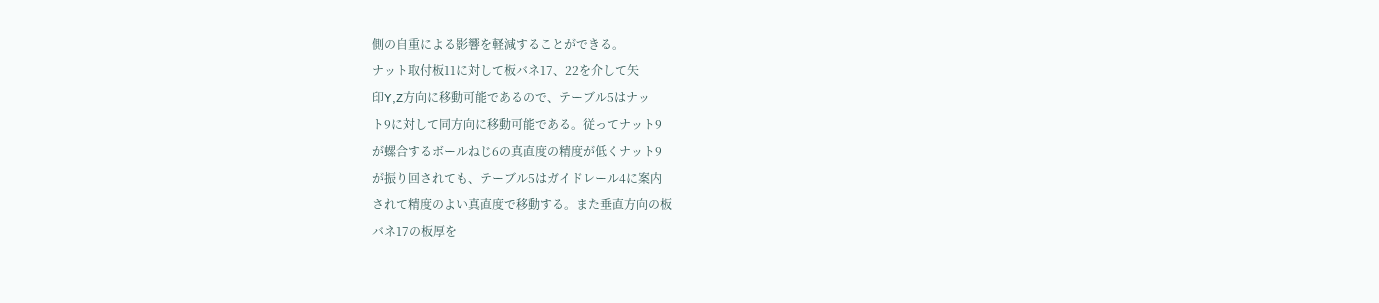側の自重による影響を軽減することができる。
ナット取付板11に対して板バネ17、22を介して矢
印Y,Z方向に移動可能であるので、テーブル5はナッ
ト9に対して同方向に移動可能である。従ってナット9
が螺合するボールねじ6の真直度の精度が低くナット9
が振り回されても、テーブル5はガイドレール4に案内
されて精度のよい真直度で移動する。また垂直方向の板
バネ17の板厚を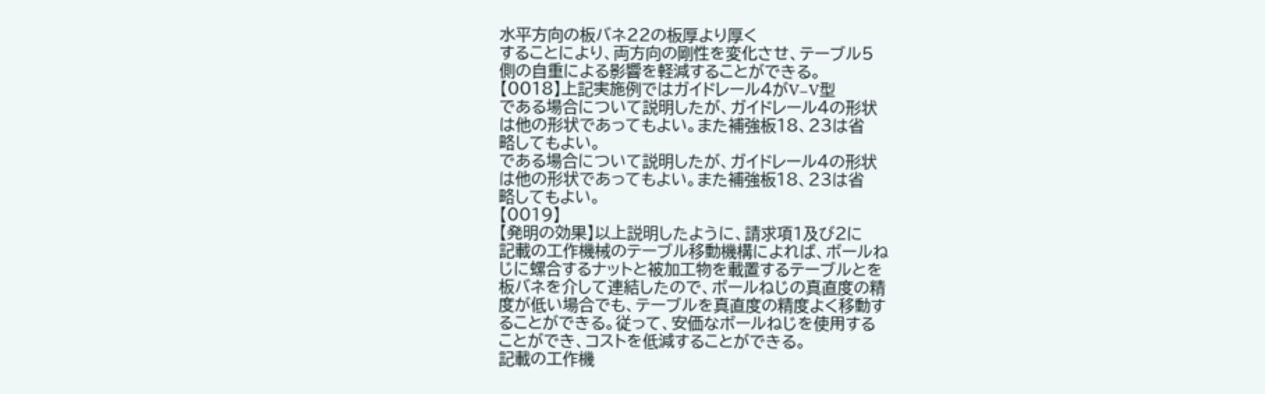水平方向の板バネ22の板厚より厚く
することにより、両方向の剛性を変化させ、テーブル5
側の自重による影響を軽減することができる。
【0018】上記実施例ではガイドレール4がV−V型
である場合について説明したが、ガイドレール4の形状
は他の形状であってもよい。また補強板18、23は省
略してもよい。
である場合について説明したが、ガイドレール4の形状
は他の形状であってもよい。また補強板18、23は省
略してもよい。
【0019】
【発明の効果】以上説明したように、請求項1及び2に
記載の工作機械のテーブル移動機構によれば、ボールね
じに螺合するナットと被加工物を載置するテーブルとを
板バネを介して連結したので、ボールねじの真直度の精
度が低い場合でも、テーブルを真直度の精度よく移動す
ることができる。従って、安価なボールねじを使用する
ことができ、コストを低減することができる。
記載の工作機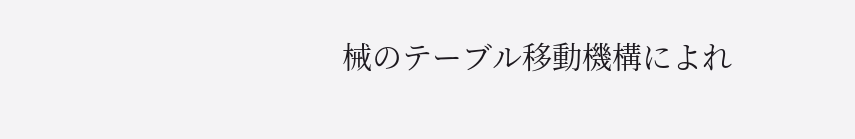械のテーブル移動機構によれ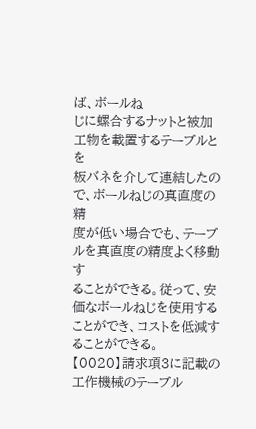ば、ボールね
じに螺合するナットと被加工物を載置するテーブルとを
板バネを介して連結したので、ボールねじの真直度の精
度が低い場合でも、テーブルを真直度の精度よく移動す
ることができる。従って、安価なボールねじを使用する
ことができ、コストを低減することができる。
【0020】請求項3に記載の工作機械のテーブル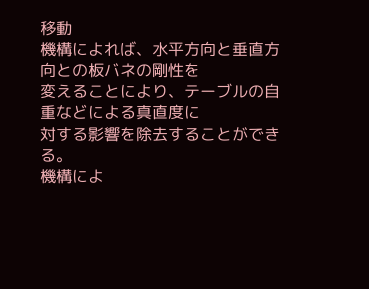移動
機構によれば、水平方向と垂直方向との板バネの剛性を
変えることにより、テーブルの自重などによる真直度に
対する影響を除去することができる。
機構によ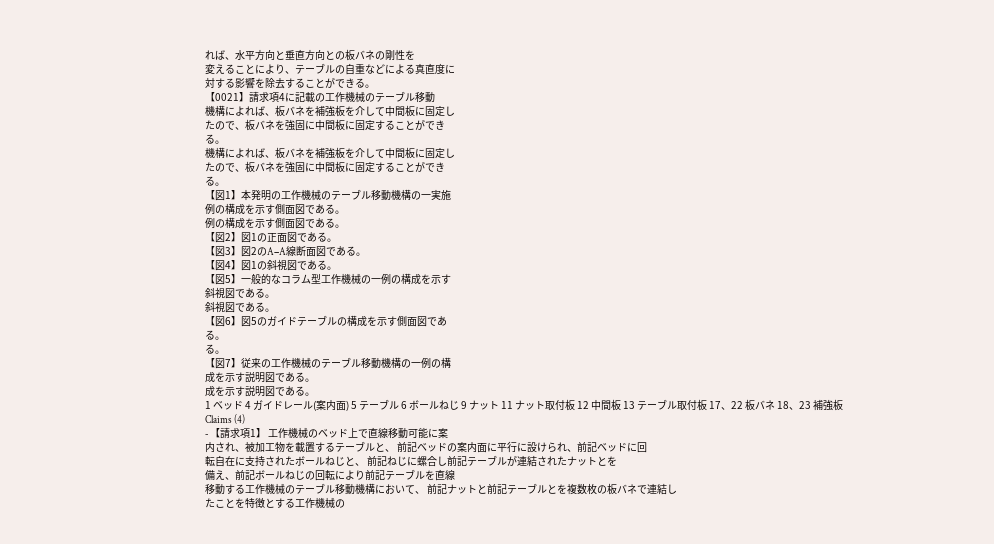れば、水平方向と垂直方向との板バネの剛性を
変えることにより、テーブルの自重などによる真直度に
対する影響を除去することができる。
【0021】請求項4に記載の工作機械のテーブル移動
機構によれば、板バネを補強板を介して中間板に固定し
たので、板バネを強固に中間板に固定することができ
る。
機構によれば、板バネを補強板を介して中間板に固定し
たので、板バネを強固に中間板に固定することができ
る。
【図1】本発明の工作機械のテーブル移動機構の一実施
例の構成を示す側面図である。
例の構成を示す側面図である。
【図2】図1の正面図である。
【図3】図2のA−A線断面図である。
【図4】図1の斜視図である。
【図5】一般的なコラム型工作機械の一例の構成を示す
斜視図である。
斜視図である。
【図6】図5のガイドテーブルの構成を示す側面図であ
る。
る。
【図7】従来の工作機械のテーブル移動機構の一例の構
成を示す説明図である。
成を示す説明図である。
1 ベッド 4 ガイドレール(案内面) 5 テーブル 6 ボールねじ 9 ナット 11 ナット取付板 12 中間板 13 テーブル取付板 17、22 板バネ 18、23 補強板
Claims (4)
- 【請求項1】 工作機械のベッド上で直線移動可能に案
内され、被加工物を載置するテーブルと、 前記ベッドの案内面に平行に設けられ、前記ベッドに回
転自在に支持されたボールねじと、 前記ねじに螺合し前記テーブルが連結されたナットとを
備え、前記ボールねじの回転により前記テーブルを直線
移動する工作機械のテーブル移動機構において、 前記ナットと前記テーブルとを複数枚の板バネで連結し
たことを特徴とする工作機械の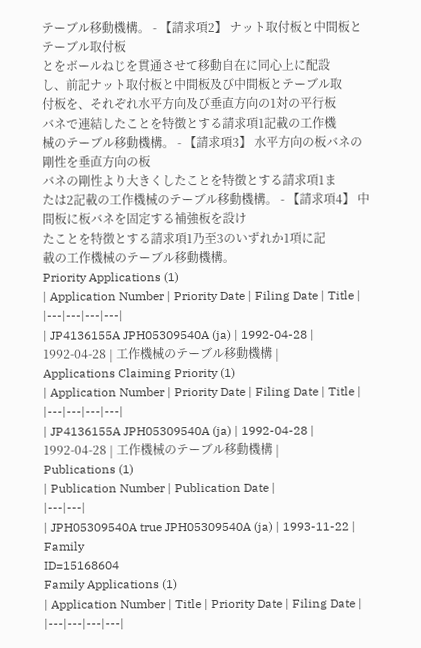テーブル移動機構。 - 【請求項2】 ナット取付板と中間板とテーブル取付板
とをボールねじを貫通させて移動自在に同心上に配設
し、前記ナット取付板と中間板及び中間板とテーブル取
付板を、それぞれ水平方向及び垂直方向の1対の平行板
バネで連結したことを特徴とする請求項1記載の工作機
械のテーブル移動機構。 - 【請求項3】 水平方向の板バネの剛性を垂直方向の板
バネの剛性より大きくしたことを特徴とする請求項1ま
たは2記載の工作機械のテーブル移動機構。 - 【請求項4】 中間板に板バネを固定する補強板を設け
たことを特徴とする請求項1乃至3のいずれか1項に記
載の工作機械のテーブル移動機構。
Priority Applications (1)
| Application Number | Priority Date | Filing Date | Title |
|---|---|---|---|
| JP4136155A JPH05309540A (ja) | 1992-04-28 | 1992-04-28 | 工作機械のテーブル移動機構 |
Applications Claiming Priority (1)
| Application Number | Priority Date | Filing Date | Title |
|---|---|---|---|
| JP4136155A JPH05309540A (ja) | 1992-04-28 | 1992-04-28 | 工作機械のテーブル移動機構 |
Publications (1)
| Publication Number | Publication Date |
|---|---|
| JPH05309540A true JPH05309540A (ja) | 1993-11-22 |
Family
ID=15168604
Family Applications (1)
| Application Number | Title | Priority Date | Filing Date |
|---|---|---|---|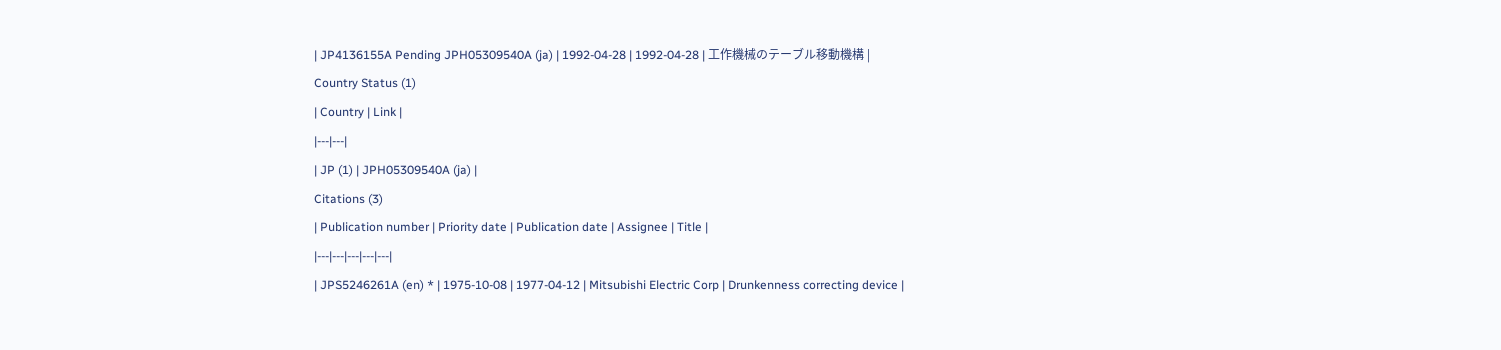| JP4136155A Pending JPH05309540A (ja) | 1992-04-28 | 1992-04-28 | 工作機械のテーブル移動機構 |
Country Status (1)
| Country | Link |
|---|---|
| JP (1) | JPH05309540A (ja) |
Citations (3)
| Publication number | Priority date | Publication date | Assignee | Title |
|---|---|---|---|---|
| JPS5246261A (en) * | 1975-10-08 | 1977-04-12 | Mitsubishi Electric Corp | Drunkenness correcting device |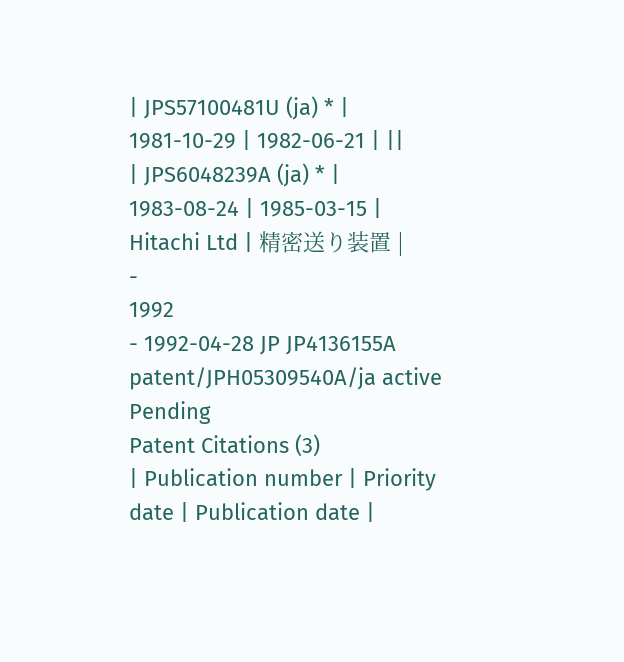| JPS57100481U (ja) * | 1981-10-29 | 1982-06-21 | ||
| JPS6048239A (ja) * | 1983-08-24 | 1985-03-15 | Hitachi Ltd | 精密送り装置 |
-
1992
- 1992-04-28 JP JP4136155A patent/JPH05309540A/ja active Pending
Patent Citations (3)
| Publication number | Priority date | Publication date |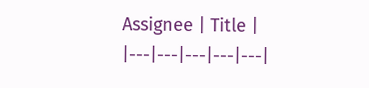Assignee | Title |
|---|---|---|---|---|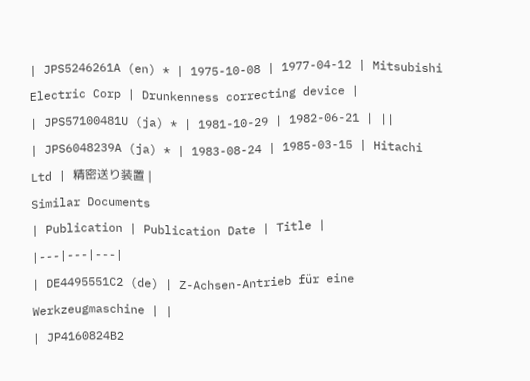| JPS5246261A (en) * | 1975-10-08 | 1977-04-12 | Mitsubishi Electric Corp | Drunkenness correcting device |
| JPS57100481U (ja) * | 1981-10-29 | 1982-06-21 | ||
| JPS6048239A (ja) * | 1983-08-24 | 1985-03-15 | Hitachi Ltd | 精密送り装置 |
Similar Documents
| Publication | Publication Date | Title |
|---|---|---|
| DE4495551C2 (de) | Z-Achsen-Antrieb für eine Werkzeugmaschine | |
| JP4160824B2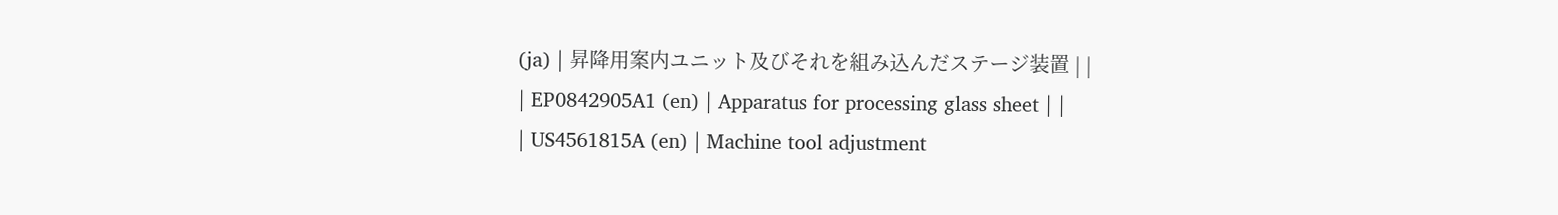(ja) | 昇降用案内ユニット及びそれを組み込んだステージ装置 | |
| EP0842905A1 (en) | Apparatus for processing glass sheet | |
| US4561815A (en) | Machine tool adjustment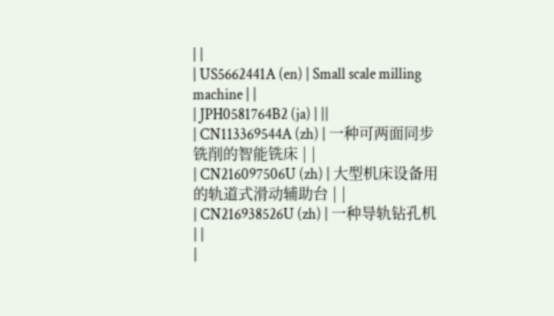| |
| US5662441A (en) | Small scale milling machine | |
| JPH0581764B2 (ja) | ||
| CN113369544A (zh) | 一种可两面同步铣削的智能铣床 | |
| CN216097506U (zh) | 大型机床设备用的轨道式滑动辅助台 | |
| CN216938526U (zh) | 一种导轨钻孔机 | |
|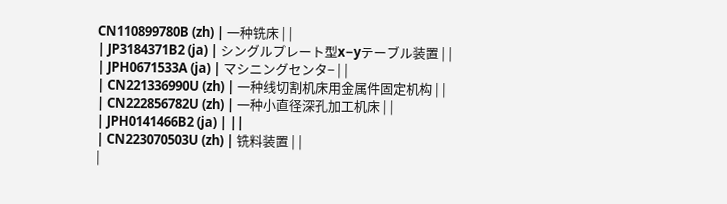CN110899780B (zh) | 一种铣床 | |
| JP3184371B2 (ja) | シングルプレート型x−yテーブル装置 | |
| JPH0671533A (ja) | マシニングセンタ− | |
| CN221336990U (zh) | 一种线切割机床用金属件固定机构 | |
| CN222856782U (zh) | 一种小直径深孔加工机床 | |
| JPH0141466B2 (ja) | ||
| CN223070503U (zh) | 铣料装置 | |
|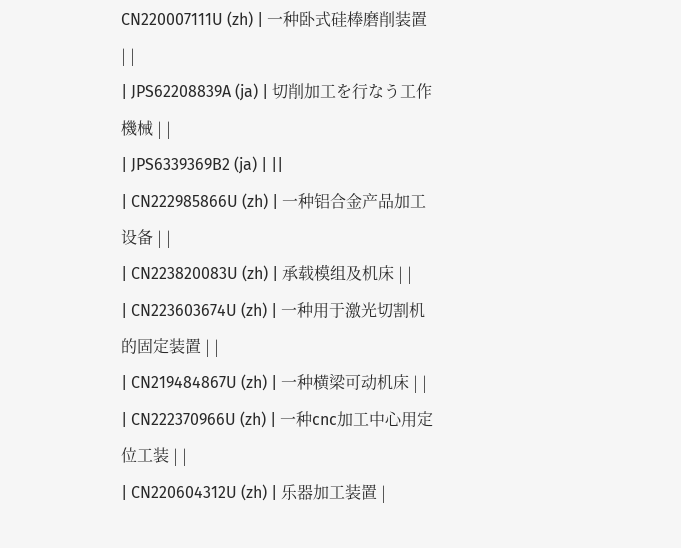CN220007111U (zh) | 一种卧式硅棒磨削装置 | |
| JPS62208839A (ja) | 切削加工を行なう工作機械 | |
| JPS6339369B2 (ja) | ||
| CN222985866U (zh) | 一种铝合金产品加工设备 | |
| CN223820083U (zh) | 承载模组及机床 | |
| CN223603674U (zh) | 一种用于激光切割机的固定装置 | |
| CN219484867U (zh) | 一种横梁可动机床 | |
| CN222370966U (zh) | 一种cnc加工中心用定位工装 | |
| CN220604312U (zh) | 乐器加工装置 |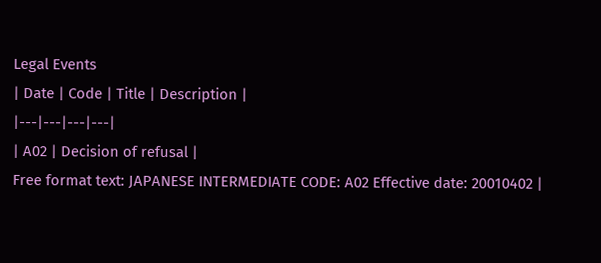Legal Events
| Date | Code | Title | Description |
|---|---|---|---|
| A02 | Decision of refusal |
Free format text: JAPANESE INTERMEDIATE CODE: A02 Effective date: 20010402 |